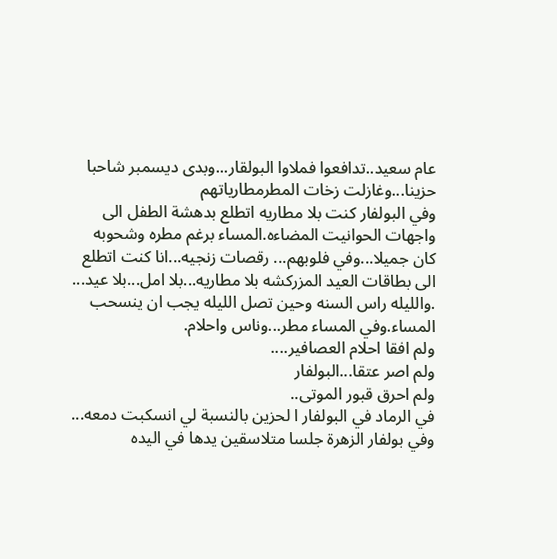عام سعيد..تدافعوا فملاوا البولقار...وبدى ديسمبر شاحبا حزينا...وغازلت زخات المطرمطارياتهم
وفي البولفار كنت بلا مطاريه اتطلع بدهشة الطفل الى واجهات الحوانيت المضاءه.المساء برغم مطره وشحوبه كان جميلا...وفي فلوبهم... رقصات زنجيه...انا كنت اتطلع الى بطاقات العيد المزركشه بلا مطاريه...بلا امل...بلا عيد... .والليله راس السنه وحين تصل الليله يجب ان ينسحب المساء.وفي المساء مطر...وناس واحلام.
ولم افقا احلام العصافير....
ولم اصر عتقا...البولفار
ولم احرق قبور الموتى..
في الرماد في البولفار ا لحزين بالنسبة لي انسكبت دمعه... وفي بولفار الزهرة جلسا متلاسقين يدها في اليده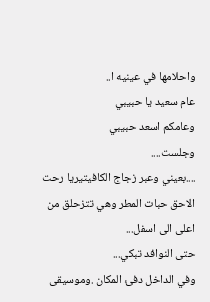واحلامها في عينيه ا..
عام سعيد يا حبيبي
وعامكم اسعد حبيبي
وجلست....
....بعيني وعبر زجاج الكافيتيريا رحت الاحق حبات المطر وهي تتزحلق من اعلى الى اسفل...
حتى النوافد تبكي...
وفي الداخل دفئ المكان .وموسيقى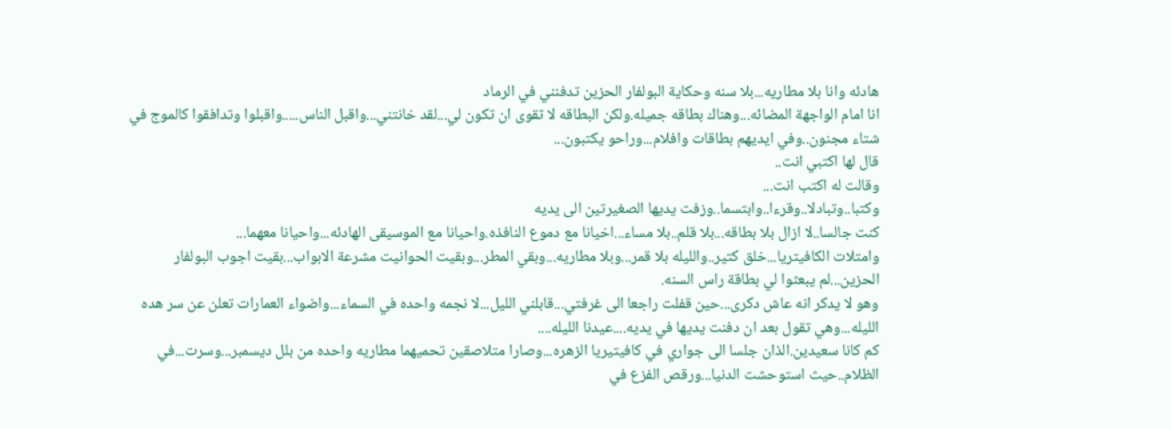هادئه وانا بلا مطاريه...بلا سنه وحكاية البولفار الحزين تدفنني في الرماد
انا امام الواجهة المضائه...وهناك بطاقه جميله.ولكن البطاقه لا تقوى ان تكون لي...لقد خانتني...واقبل الناس.....واقبلوا وتدافقوا كالموج في شتاء مجنون..وفي ايديهم بطاقات وافلام...وراحو يكتبون...
قال لها اكتبي انت..
وقالت له اكتب انت...
وكتبا..وتبادلا..وقرءا..وابتسما..وزفت يديها الصغيرتين الى يديه
كنت جالسا..لا ازال بلا بطاقه...بلا قلم..بلا مساء...اخيانا مع دموع النافذه.واحيانا مع الموسيقى الهادئه...واحيانا معهما...
وامتلات الكافيتريا...خلق كتير..والليله بلا قمر...وبلا مطاريه...وبقي المطر...وبقيت الحوانيت مشرعة الابواب...بقيت اجوب البولفار الحزين...لم يبعثوا لي بطاقة راس السنه.
وهو لا يدكر انه عاش دكرى...حين قفلت راجعا الى غرفتي...قابلني الليل...لا نجمه واحده في السماء...واضواء العمارات تعلن عن سر هده الليله...وهي تقول بعد ان دفنت يديها في يديه....عيدنا الليله....
كم كانا سعيدين.الذان جلسا الى جواري في كافيتيريا الزهره...وصارا متلاصقين تحميهما مطاريه واحده من بلل ديسمبر...وسرت...في الظلام..حيث استوحشت الدنيا...ورقص الفزع في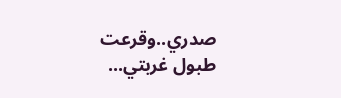صدري..وقرعت طبول غربتي...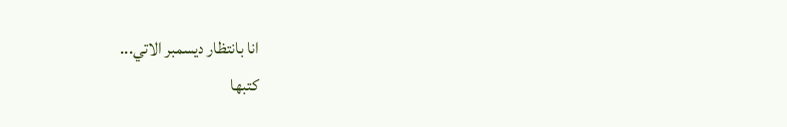انا بانتظار ديسمبر الاتي...
كتبها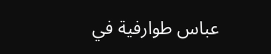عباس طوارفية في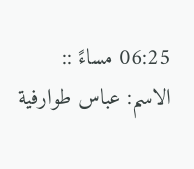06:25 مساءً ::
الاسم: عباس طوارفية